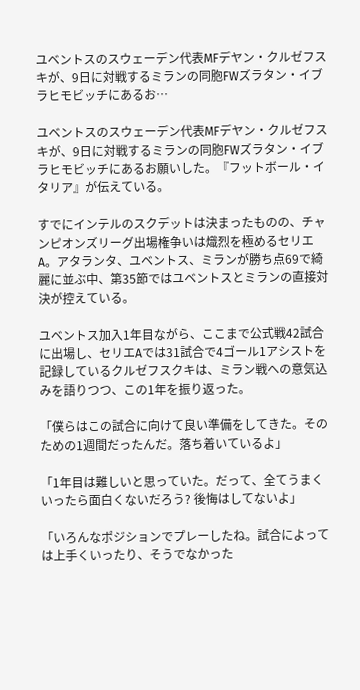ユベントスのスウェーデン代表MFデヤン・クルゼフスキが、9日に対戦するミランの同胞FWズラタン・イブラヒモビッチにあるお…

ユベントスのスウェーデン代表MFデヤン・クルゼフスキが、9日に対戦するミランの同胞FWズラタン・イブラヒモビッチにあるお願いした。『フットボール・イタリア』が伝えている。

すでにインテルのスクデットは決まったものの、チャンピオンズリーグ出場権争いは熾烈を極めるセリエA。アタランタ、ユベントス、ミランが勝ち点69で綺麗に並ぶ中、第35節ではユベントスとミランの直接対決が控えている。

ユベントス加入1年目ながら、ここまで公式戦42試合に出場し、セリエAでは31試合で4ゴール1アシストを記録しているクルゼフスクキは、ミラン戦への意気込みを語りつつ、この1年を振り返った。

「僕らはこの試合に向けて良い準備をしてきた。そのための1週間だったんだ。落ち着いているよ」

「1年目は難しいと思っていた。だって、全てうまくいったら面白くないだろう? 後悔はしてないよ」

「いろんなポジションでプレーしたね。試合によっては上手くいったり、そうでなかった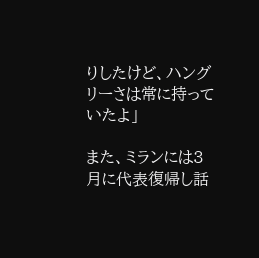りしたけど、ハングリーさは常に持っていたよ」

また、ミランには3月に代表復帰し話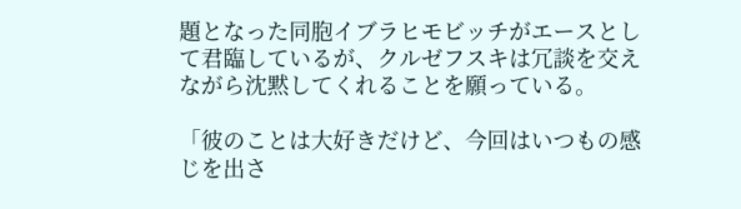題となった同胞イブラヒモビッチがエースとして君臨しているが、クルゼフスキは冗談を交えながら沈黙してくれることを願っている。

「彼のことは大好きだけど、今回はいつもの感じを出さ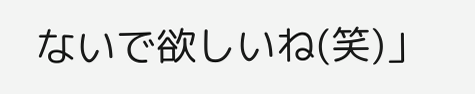ないで欲しいね(笑)」